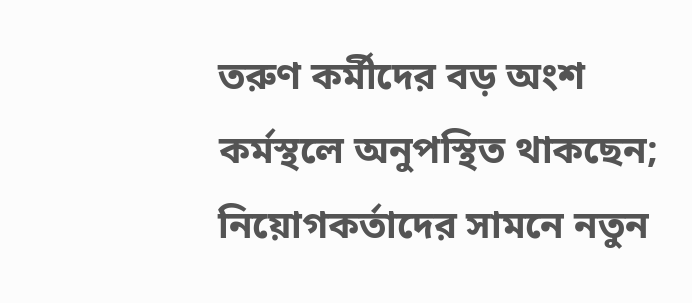তরুণ কর্মীদের বড় অংশ কর্মস্থলে অনুপস্থিত থাকছেন; নিয়োগকর্তাদের সামনে নতুন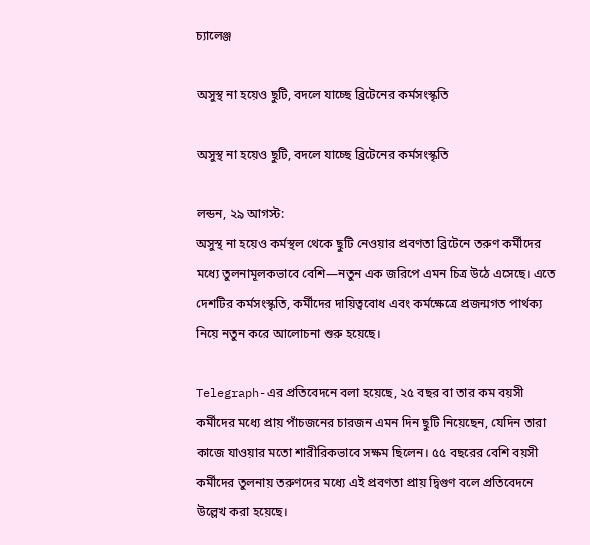চ্যালেঞ্জ

অসুস্থ না হয়েও ছুটি, বদলে যাচ্ছে ব্রিটেনের কর্মসংস্কৃতি

অসুস্থ না হয়েও ছুটি, বদলে যাচ্ছে ব্রিটেনের কর্মসংস্কৃতি

লন্ডন, ২৯ আগস্ট:
অসুস্থ না হয়েও কর্মস্থল থেকে ছুটি নেওয়ার প্রবণতা ব্রিটেনে তরুণ কর্মীদের মধ্যে তুলনামূলকভাবে বেশি—নতুন এক জরিপে এমন চিত্র উঠে এসেছে। এতে দেশটির কর্মসংস্কৃতি, কর্মীদের দায়িত্ববোধ এবং কর্মক্ষেত্রে প্রজন্মগত পার্থক্য নিয়ে নতুন করে আলোচনা শুরু হয়েছে।

Telegraph-এর প্রতিবেদনে বলা হয়েছে, ২৫ বছর বা তার কম বয়সী কর্মীদের মধ্যে প্রায় পাঁচজনের চারজন এমন দিন ছুটি নিয়েছেন, যেদিন তারা কাজে যাওয়ার মতো শারীরিকভাবে সক্ষম ছিলেন। ৫৫ বছরের বেশি বয়সী কর্মীদের তুলনায় তরুণদের মধ্যে এই প্রবণতা প্রায় দ্বিগুণ বলে প্রতিবেদনে উল্লেখ করা হয়েছে।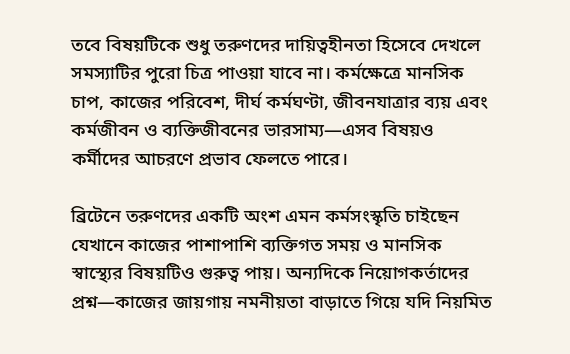তবে বিষয়টিকে শুধু তরুণদের দায়িত্বহীনতা হিসেবে দেখলে সমস্যাটির পুরো চিত্র পাওয়া যাবে না। কর্মক্ষেত্রে মানসিক চাপ, কাজের পরিবেশ, দীর্ঘ কর্মঘণ্টা, জীবনযাত্রার ব্যয় এবং কর্মজীবন ও ব্যক্তিজীবনের ভারসাম্য—এসব বিষয়ও কর্মীদের আচরণে প্রভাব ফেলতে পারে।

ব্রিটেনে তরুণদের একটি অংশ এমন কর্মসংস্কৃতি চাইছেন যেখানে কাজের পাশাপাশি ব্যক্তিগত সময় ও মানসিক স্বাস্থ্যের বিষয়টিও গুরুত্ব পায়। অন্যদিকে নিয়োগকর্তাদের প্রশ্ন—কাজের জায়গায় নমনীয়তা বাড়াতে গিয়ে যদি নিয়মিত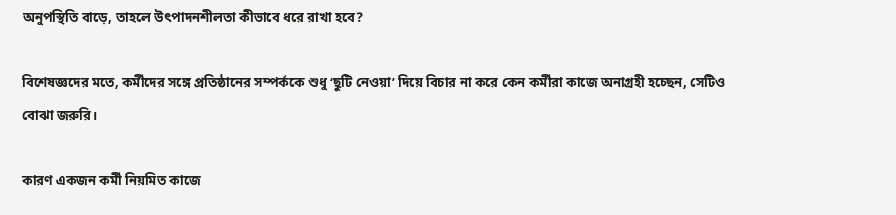অনুপস্থিতি বাড়ে, তাহলে উৎপাদনশীলতা কীভাবে ধরে রাখা হবে?

বিশেষজ্ঞদের মতে, কর্মীদের সঙ্গে প্রতিষ্ঠানের সম্পর্ককে শুধু ‘ছুটি নেওয়া’ দিয়ে বিচার না করে কেন কর্মীরা কাজে অনাগ্রহী হচ্ছেন, সেটিও বোঝা জরুরি।

কারণ একজন কর্মী নিয়মিত কাজে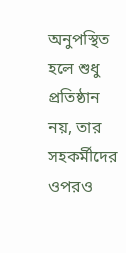অনুপস্থিত হলে শুধু প্রতিষ্ঠান নয়, তার সহকর্মীদের ওপরও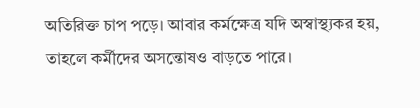অতিরিক্ত চাপ পড়ে। আবার কর্মক্ষেত্র যদি অস্বাস্থ্যকর হয়, তাহলে কর্মীদের অসন্তোষও বাড়তে পারে।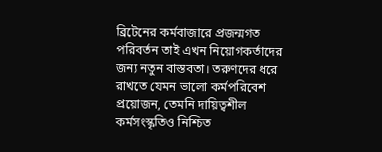ব্রিটেনের কর্মবাজারে প্রজন্মগত পরিবর্তন তাই এখন নিয়োগকর্তাদের জন্য নতুন বাস্তবতা। তরুণদের ধরে রাখতে যেমন ভালো কর্মপরিবেশ প্রয়োজন, তেমনি দায়িত্বশীল কর্মসংস্কৃতিও নিশ্চিত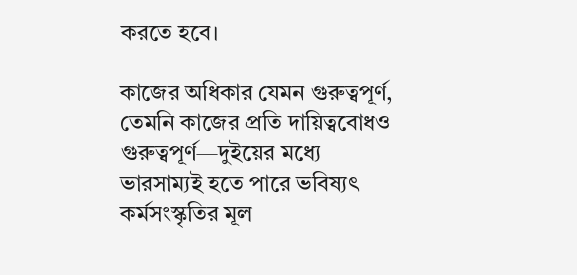করতে হবে।

কাজের অধিকার যেমন গুরুত্বপূর্ণ, তেমনি কাজের প্রতি দায়িত্ববোধও গুরুত্বপূর্ণ—দুইয়ের মধ্যে ভারসাম্যই হতে পারে ভবিষ্যৎ কর্মসংস্কৃতির মূল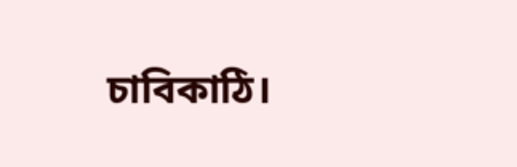চাবিকাঠি।